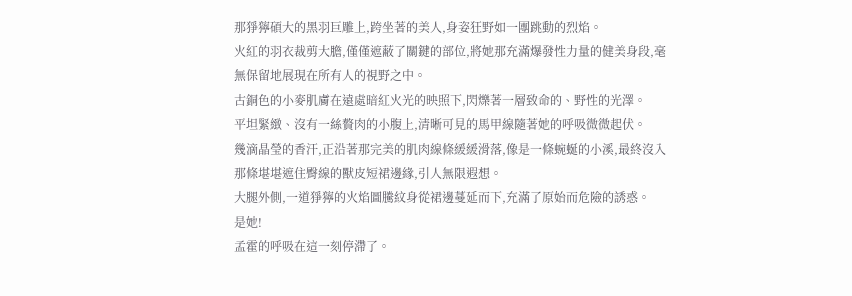那猙獰碩大的黑羽巨雕上,跨坐著的美人,身姿狂野如一團跳動的烈焰。
火紅的羽衣裁剪大膽,僅僅遮蔽了關鍵的部位,將她那充滿爆發性力量的健美身段,毫無保留地展現在所有人的視野之中。
古銅色的小麥肌膚在遠處暗紅火光的映照下,閃爍著一層致命的、野性的光澤。
平坦緊緻、沒有一絲贅肉的小腹上,清晰可見的馬甲線隨著她的呼吸微微起伏。
幾滴晶瑩的香汗,正沿著那完美的肌肉線條緩緩滑落,像是一條蜿蜒的小溪,最終沒入那條堪堪遮住臀線的獸皮短裙邊緣,引人無限遐想。
大腿外側,一道猙獰的火焰圖騰紋身從裙邊蔓延而下,充滿了原始而危險的誘惑。
是她!
孟霍的呼吸在這一刻停滯了。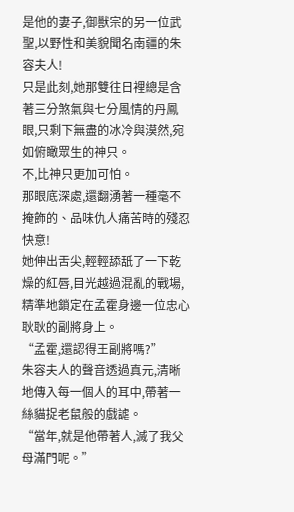是他的妻子,御獸宗的另一位武聖,以野性和美貌聞名南疆的朱容夫人!
只是此刻,她那雙往日裡總是含著三分煞氣與七分風情的丹鳳眼,只剩下無盡的冰冷與漠然,宛如俯瞰眾生的神只。
不,比神只更加可怕。
那眼底深處,還翻湧著一種毫不掩飾的、品味仇人痛苦時的殘忍快意!
她伸出舌尖,輕輕舔舐了一下乾燥的紅唇,目光越過混亂的戰場,精準地鎖定在孟霍身邊一位忠心耿耿的副將身上。
“孟霍,還認得王副將嗎?”
朱容夫人的聲音透過真元,清晰地傳入每一個人的耳中,帶著一絲貓捉老鼠般的戲謔。
“當年,就是他帶著人,滅了我父母滿門呢。”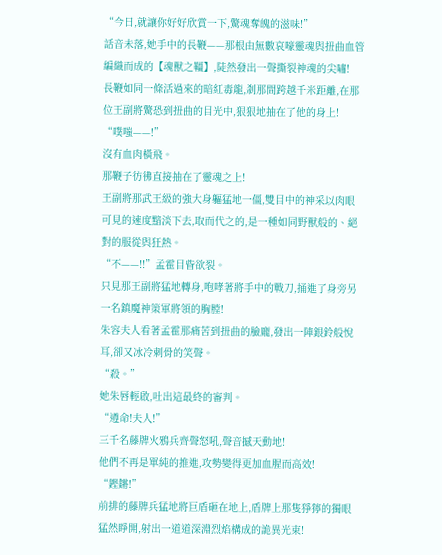“今日,就讓你好好欣賞一下,驚魂奪魄的滋味!”
話音未落,她手中的長鞭——那根由無數哀嚎靈魂與扭曲血管編織而成的【魂獸之韁】,陡然發出一聲撕裂神魂的尖嘯!
長鞭如同一條活過來的暗紅毒龍,剎那間跨越千米距離,在那位王副將驚恐到扭曲的目光中,狠狠地抽在了他的身上!
“噗嗤——!”
沒有血肉橫飛。
那鞭子彷彿直接抽在了靈魂之上!
王副將那武王級的強大身軀猛地一僵,雙目中的神采以肉眼可見的速度黯淡下去,取而代之的,是一種如同野獸般的、絕對的服從與狂熱。
“不——!!”孟霍目眥欲裂。
只見那王副將猛地轉身,咆哮著將手中的戰刀,捅進了身旁另一名鎮魔神策軍將領的胸膛!
朱容夫人看著孟霍那痛苦到扭曲的臉龐,發出一陣銀鈴般悅耳,卻又冰冷刺骨的笑聲。
“殺。”
她朱唇輕啟,吐出這最終的審判。
“遵命!夫人!”
三千名藤牌火鴉兵齊聲怒吼,聲音撼天動地!
他們不再是單純的推進,攻勢變得更加血腥而高效!
“鏗鏘!”
前排的藤牌兵猛地將巨盾砸在地上,盾牌上那隻猙獰的獨眼猛然睜開,射出一道道深淵烈焰構成的詭異光束!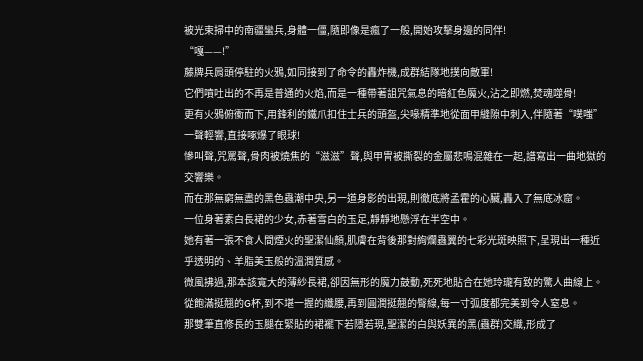被光束掃中的南疆蠻兵,身體一僵,隨即像是瘋了一般,開始攻擊身邊的同伴!
“嘎——!”
藤牌兵肩頭停駐的火鴉,如同接到了命令的轟炸機,成群結隊地撲向敵軍!
它們噴吐出的不再是普通的火焰,而是一種帶著詛咒氣息的暗紅色魔火,沾之即燃,焚魂噬骨!
更有火鴉俯衝而下,用鋒利的鐵爪扣住士兵的頭盔,尖喙精準地從面甲縫隙中刺入,伴隨著“噗嗤”一聲輕響,直接啄爆了眼球!
慘叫聲,咒罵聲,骨肉被燒焦的“滋滋”聲,與甲冑被撕裂的金屬悲鳴混雜在一起,譜寫出一曲地獄的交響樂。
而在那無窮無盡的黑色蟲潮中央,另一道身影的出現,則徹底將孟霍的心臟,轟入了無底冰窟。
一位身著素白長裙的少女,赤著雪白的玉足,靜靜地懸浮在半空中。
她有著一張不食人間煙火的聖潔仙顏,肌膚在背後那對絢爛蟲翼的七彩光斑映照下,呈現出一種近乎透明的、羊脂美玉般的溫潤質感。
微風拂過,那本該寬大的薄紗長裙,卻因無形的魔力鼓動,死死地貼合在她玲瓏有致的驚人曲線上。
從飽滿挺翹的G杯,到不堪一握的纖腰,再到圓潤挺翹的臀線,每一寸弧度都完美到令人窒息。
那雙筆直修長的玉腿在緊貼的裙襬下若隱若現,聖潔的白與妖異的黑(蟲群)交織,形成了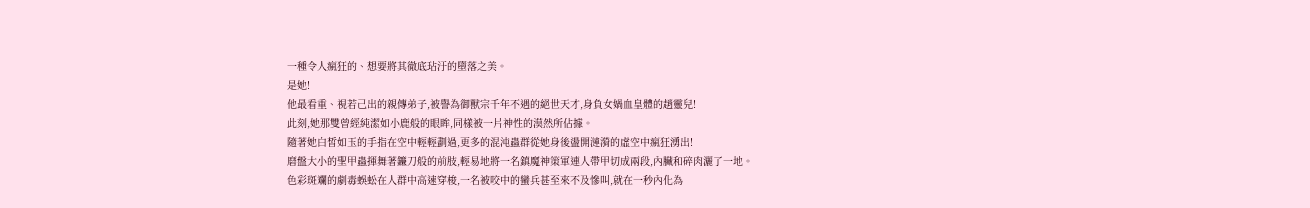一種令人瘋狂的、想要將其徹底玷汙的墮落之美。
是她!
他最看重、視若己出的親傳弟子,被譽為御獸宗千年不遇的絕世天才,身負女媧血皇體的趙靈兒!
此刻,她那雙曾經純潔如小鹿般的眼眸,同樣被一片神性的漠然所佔據。
隨著她白皙如玉的手指在空中輕輕劃過,更多的混沌蟲群從她身後盪開漣漪的虛空中瘋狂湧出!
磨盤大小的聖甲蟲揮舞著鐮刀般的前肢,輕易地將一名鎮魔神策軍連人帶甲切成兩段,內臟和碎肉灑了一地。
色彩斑斕的劇毒蜈蚣在人群中高速穿梭,一名被咬中的蠻兵甚至來不及慘叫,就在一秒內化為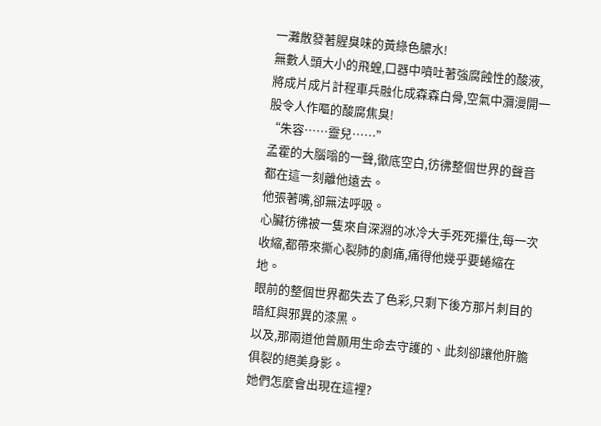一灘散發著腥臭味的黃綠色膿水!
無數人頭大小的飛蝗,口器中噴吐著強腐蝕性的酸液,將成片成片計程車兵融化成森森白骨,空氣中瀰漫開一股令人作嘔的酸腐焦臭!
“朱容……靈兒……”
孟霍的大腦嗡的一聲,徹底空白,彷彿整個世界的聲音都在這一刻離他遠去。
他張著嘴,卻無法呼吸。
心臟彷彿被一隻來自深淵的冰冷大手死死攥住,每一次收縮,都帶來撕心裂肺的劇痛,痛得他幾乎要蜷縮在地。
眼前的整個世界都失去了色彩,只剩下後方那片刺目的暗紅與邪異的漆黑。
以及,那兩道他曾願用生命去守護的、此刻卻讓他肝膽俱裂的絕美身影。
她們怎麼會出現在這裡?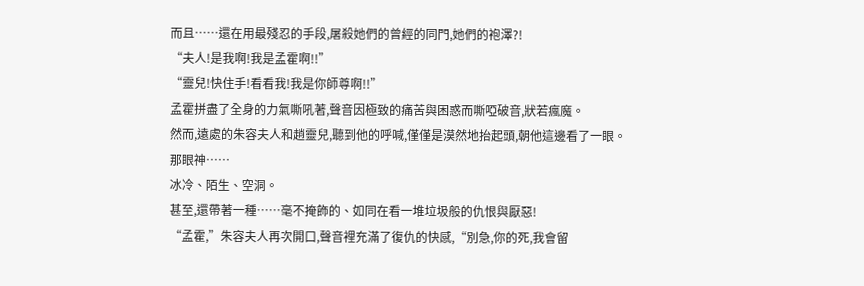而且……還在用最殘忍的手段,屠殺她們的曾經的同門,她們的袍澤?!
“夫人!是我啊!我是孟霍啊!!”
“靈兒!快住手!看看我!我是你師尊啊!!”
孟霍拼盡了全身的力氣嘶吼著,聲音因極致的痛苦與困惑而嘶啞破音,狀若瘋魔。
然而,遠處的朱容夫人和趙靈兒,聽到他的呼喊,僅僅是漠然地抬起頭,朝他這邊看了一眼。
那眼神……
冰冷、陌生、空洞。
甚至,還帶著一種……毫不掩飾的、如同在看一堆垃圾般的仇恨與厭惡!
“孟霍,”朱容夫人再次開口,聲音裡充滿了復仇的快感,“別急,你的死,我會留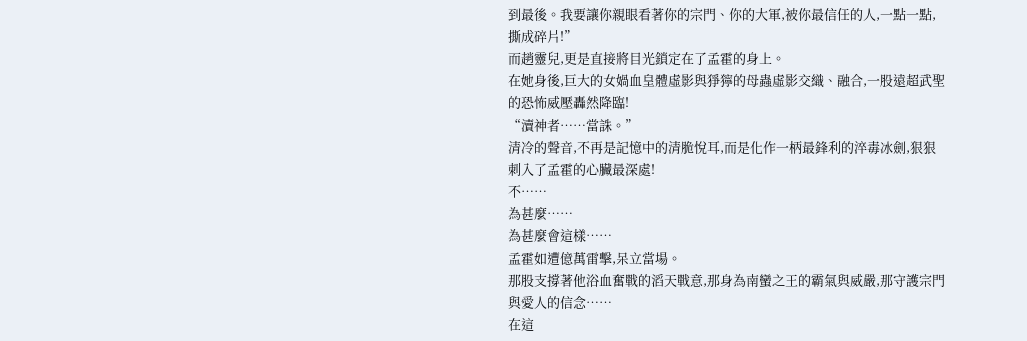到最後。我要讓你親眼看著你的宗門、你的大軍,被你最信任的人,一點一點,撕成碎片!”
而趙靈兒,更是直接將目光鎖定在了孟霍的身上。
在她身後,巨大的女媧血皇體虛影與猙獰的母蟲虛影交織、融合,一股遠超武聖的恐怖威壓轟然降臨!
“瀆神者……當誅。”
清冷的聲音,不再是記憶中的清脆悅耳,而是化作一柄最鋒利的淬毒冰劍,狠狠刺入了孟霍的心臟最深處!
不……
為甚麼……
為甚麼會這樣……
孟霍如遭億萬雷擊,呆立當場。
那股支撐著他浴血奮戰的滔天戰意,那身為南蠻之王的霸氣與威嚴,那守護宗門與愛人的信念……
在這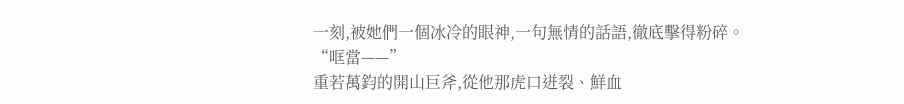一刻,被她們一個冰冷的眼神,一句無情的話語,徹底擊得粉碎。
“哐當——”
重若萬鈞的開山巨斧,從他那虎口迸裂、鮮血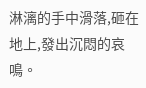淋漓的手中滑落,砸在地上,發出沉悶的哀鳴。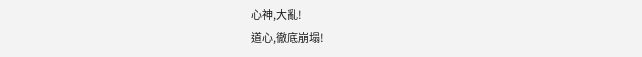心神,大亂!
道心,徹底崩塌!